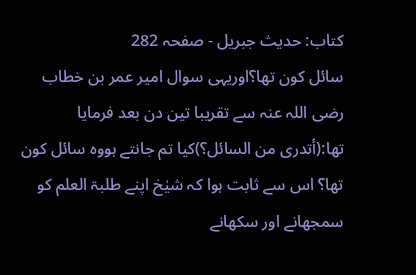کتاب: حدیث جبریل - صفحہ 282
سائل کون تھا؟اوریہی سوال امیر عمر بن خطاب رضی اللہ عنہ سے تقریبا تین دن بعد فرمایا تھا:(أتدری من السائل؟)کیا تم جانتے ہووہ سائل کون تھا؟ اس سے ثابت ہوا کہ شیٰخ اپنے طلبۃ العلم کو سمجھانے اور سکھانے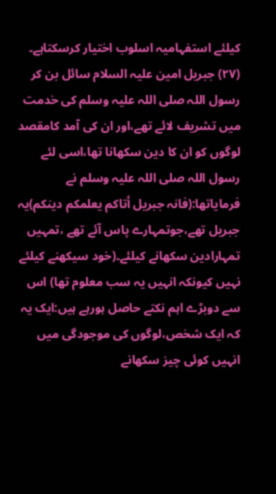کیلئے استفہامیہ اسلوب اختیار کرسکتاہے۔ (۲۷) جبریل امین علیہ السلام سائل بن کر رسول اللہ صلی اللہ علیہ وسلم کی خدمت میں تشریف لائے تھے،اور ان کی آمد کامقصد لوگوں کو ان کا دین سکھانا تھا،اسی لئے رسول اللہ صلی اللہ علیہ وسلم نے فرمایاتھا:(فانہ جبریل أتاکم یعلمکم دینکم)یہ جبریل تھے،جوتمہارے پاس آئے تھے ،تمہیں تمہارادین سکھانے کیلئے۔(خود سیکھنے کیلئے نہیں کیونکہ انہیں یہ سب معلوم تھا) اس سے دوبڑے اہم نکتے حاصل ہورہے ہیں:ایک یہ کہ ایک شخص،لوگوں کی موجودگی میں انہیں کوئی چیز سکھانے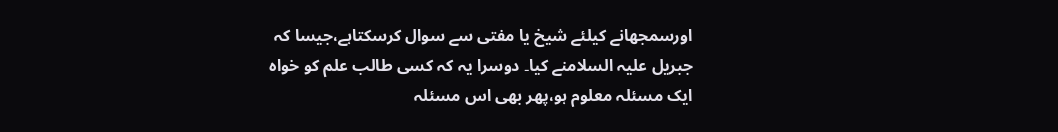اورسمجھانے کیلئے شیخ یا مفتی سے سوال کرسکتاہے،جیسا کہ جبریل علیہ السلامنے کیا۔ دوسرا یہ کہ کسی طالب علم کو خواہ ایک مسئلہ معلوم ہو،پھر بھی اس مسئلہ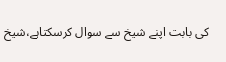کی بابت اپنے شیخ سے سوال کرسکتاہے،شیخ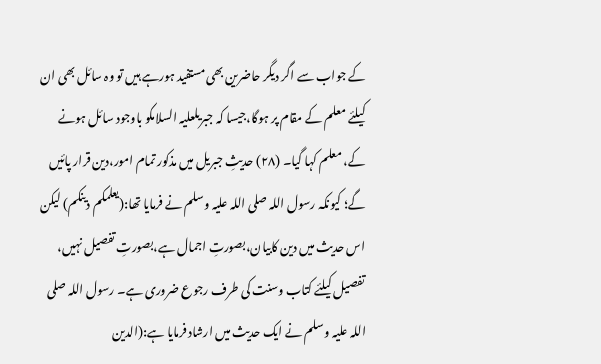کے جواب سے اگر دیگر حاضرین بھی مستفید ہورہے ہیں تو وہ سائل بھی ان کیلئے معلم کے مقام پر ہوگا،جیسا کہ جبریلعلیہ السلامکو باوجود سائل ہونے کے، معلم کہا گیا۔ (۲۸) حدیثِ جبریل میں مذکور تمام امور،دین قرار پائیں گے؛ کیونکہ رسول اللہ صلی اللہ علیہ وسلم نے فرمایا تھا:(یعلمکم دینکم) لیکن اس حدیث میں دین کابیان،بصورتِ اجمال ہے،بصورتِ تفصیل نہیں، تفصیل کیلئے کتاب وسنت کی طرف رجوع ضروری ہے۔ رسول اللہ صلی اللہ علیہ وسلم نے ایک حدیث میں ارشاد فرمایا ہے:(الدین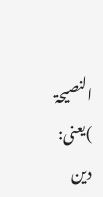النصیحۃ )یعنی: دین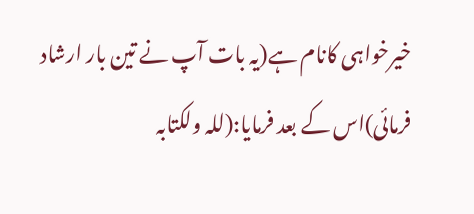خیرخواہی کانام ہے(یہ بات آپ نے تین بار ارشاد فرمائی)اس کے بعد فرمایا:(للہ ولکتابہ